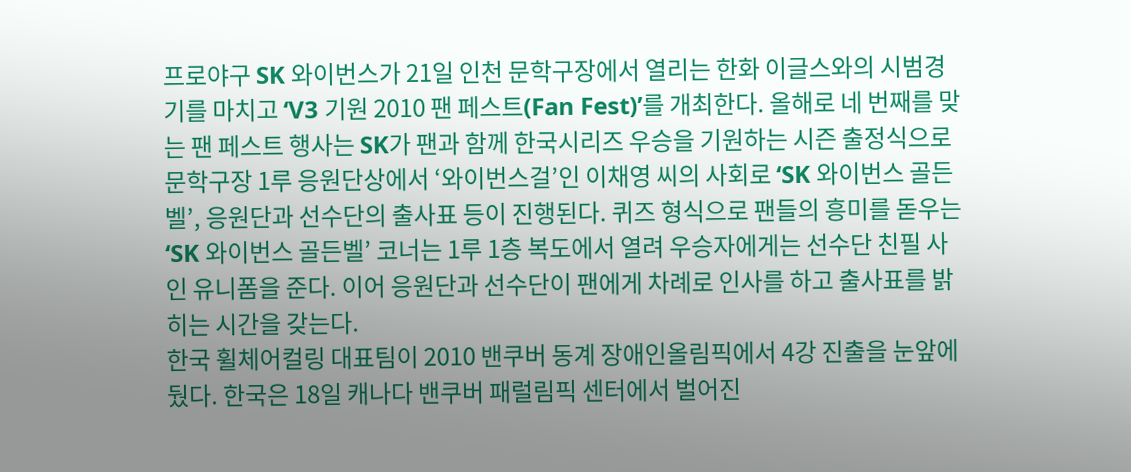프로야구 SK 와이번스가 21일 인천 문학구장에서 열리는 한화 이글스와의 시범경기를 마치고 ‘V3 기원 2010 팬 페스트(Fan Fest)’를 개최한다. 올해로 네 번째를 맞는 팬 페스트 행사는 SK가 팬과 함께 한국시리즈 우승을 기원하는 시즌 출정식으로 문학구장 1루 응원단상에서 ‘와이번스걸’인 이채영 씨의 사회로 ‘SK 와이번스 골든벨’, 응원단과 선수단의 출사표 등이 진행된다. 퀴즈 형식으로 팬들의 흥미를 돋우는 ‘SK 와이번스 골든벨’ 코너는 1루 1층 복도에서 열려 우승자에게는 선수단 친필 사인 유니폼을 준다. 이어 응원단과 선수단이 팬에게 차례로 인사를 하고 출사표를 밝히는 시간을 갖는다.
한국 휠체어컬링 대표팀이 2010 밴쿠버 동계 장애인올림픽에서 4강 진출을 눈앞에 뒀다. 한국은 18일 캐나다 밴쿠버 패럴림픽 센터에서 벌어진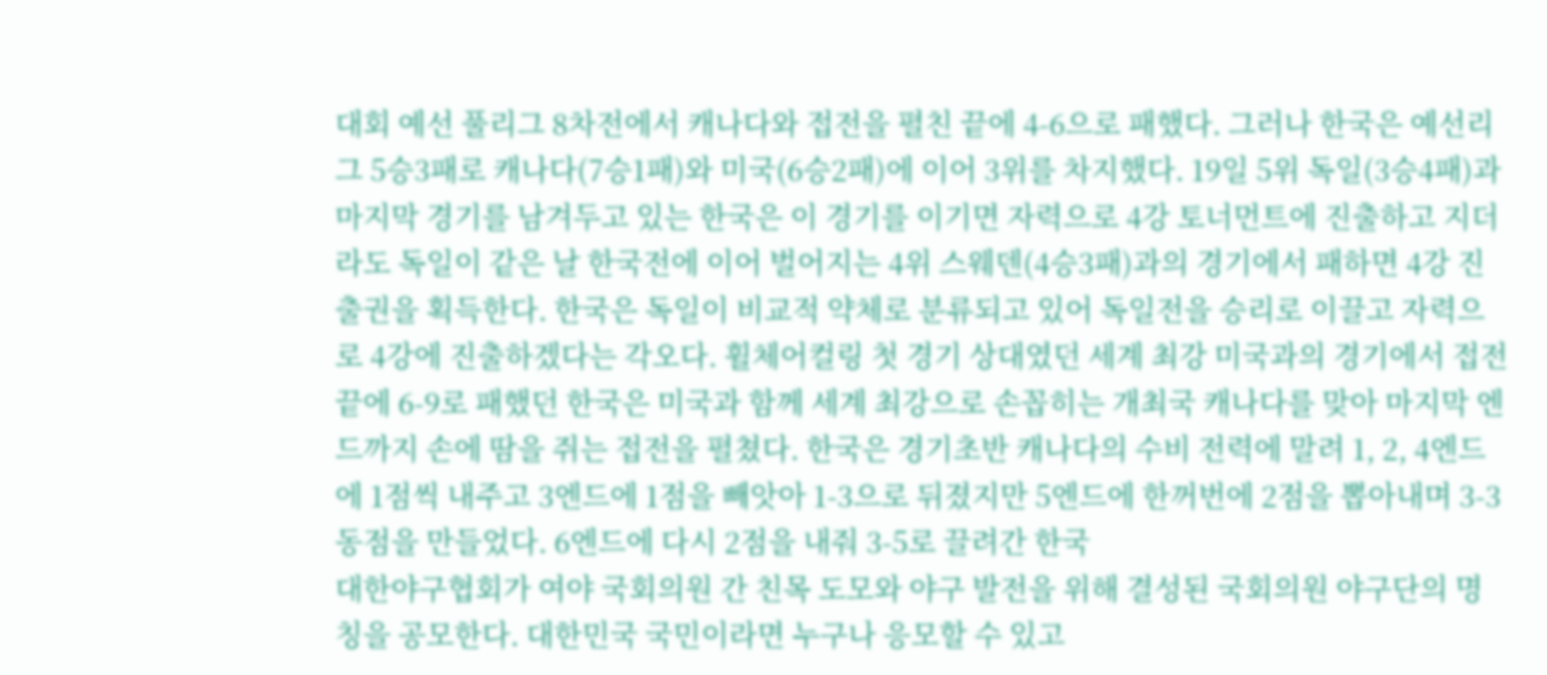대회 예선 풀리그 8차전에서 캐나다와 접전을 펼친 끝에 4-6으로 패했다. 그러나 한국은 예선리그 5승3패로 캐나다(7승1패)와 미국(6승2패)에 이어 3위를 차지했다. 19일 5위 독일(3승4패)과 마지막 경기를 남겨두고 있는 한국은 이 경기를 이기면 자력으로 4강 토너먼트에 진출하고 지더라도 독일이 같은 날 한국전에 이어 벌어지는 4위 스웨덴(4승3패)과의 경기에서 패하면 4강 진출권을 획득한다. 한국은 독일이 비교적 약체로 분류되고 있어 독일전을 승리로 이끌고 자력으로 4강에 진출하겠다는 각오다. 휠체어컬링 첫 경기 상대였던 세계 최강 미국과의 경기에서 접전 끝에 6-9로 패했던 한국은 미국과 함께 세계 최강으로 손꼽히는 개최국 캐나다를 맞아 마지막 엔드까지 손에 땀을 쥐는 접전을 펼쳤다. 한국은 경기초반 캐나다의 수비 전력에 말려 1, 2, 4엔드에 1점씩 내주고 3엔드에 1점을 빼앗아 1-3으로 뒤졌지만 5엔드에 한꺼번에 2점을 뽑아내며 3-3 동점을 만들었다. 6엔드에 다시 2점을 내줘 3-5로 끌려간 한국
대한야구협회가 여야 국회의원 간 친목 도모와 야구 발전을 위해 결성된 국회의원 야구단의 명칭을 공모한다. 대한민국 국민이라면 누구나 응모할 수 있고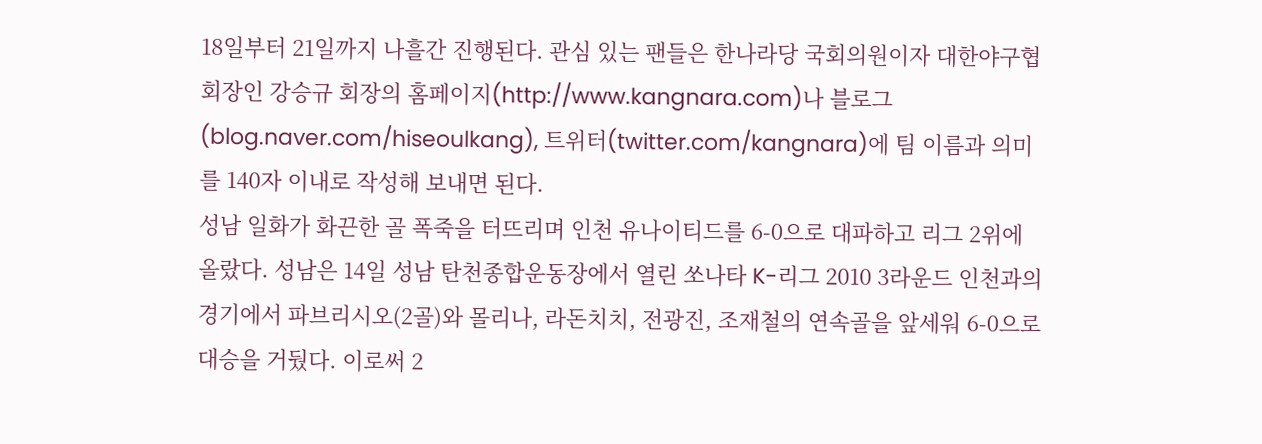18일부터 21일까지 나흘간 진행된다. 관심 있는 팬들은 한나라당 국회의원이자 대한야구협회장인 강승규 회장의 홈페이지(http://www.kangnara.com)나 블로그(blog.naver.com/hiseoulkang), 트위터(twitter.com/kangnara)에 팀 이름과 의미를 140자 이내로 작성해 보내면 된다.
성남 일화가 화끈한 골 폭죽을 터뜨리며 인천 유나이티드를 6-0으로 대파하고 리그 2위에 올랐다. 성남은 14일 성남 탄천종합운동장에서 열린 쏘나타 K-리그 2010 3라운드 인천과의 경기에서 파브리시오(2골)와 몰리나, 라돈치치, 전광진, 조재철의 연속골을 앞세워 6-0으로 대승을 거뒀다. 이로써 2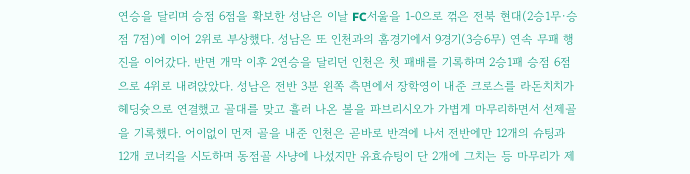연승을 달리며 승점 6점을 확보한 성남은 이날 FC서울을 1-0으로 꺾은 전북 현대(2승1무·승점 7점)에 이어 2위로 부상했다. 성남은 또 인천과의 홈경기에서 9경기(3승6무) 연속 무패 행진을 이어갔다. 반면 개막 이후 2연승을 달리던 인천은 첫 패배를 기록하며 2승1패 승점 6점으로 4위로 내려앉았다. 성남은 전반 3분 왼쪽 측면에서 장학영이 내준 크로스를 라돈치치가 헤딩슛으로 연결했고 골대를 맞고 흘러 나온 볼을 파브리시오가 가볍게 마무리하면서 선제골을 기록했다. 어이없이 먼저 골을 내준 인천은 곧바로 반격에 나서 전반에만 12개의 슈팅과 12개 코너킥을 시도하며 동점골 사냥에 나섰지만 유효슈팅이 단 2개에 그치는 등 마무리가 제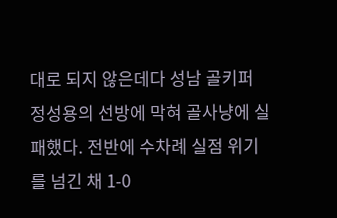대로 되지 않은데다 성남 골키퍼 정성용의 선방에 막혀 골사냥에 실패했다. 전반에 수차례 실점 위기를 넘긴 채 1-0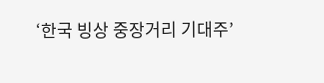‘한국 빙상 중장거리 기대주’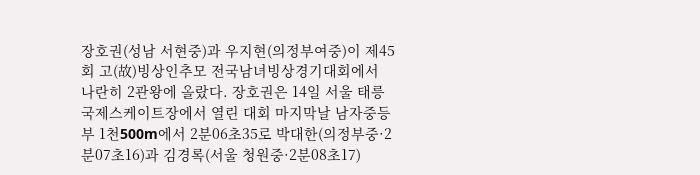장호권(성남 서현중)과 우지현(의정부여중)이 제45회 고(故)빙상인추모 전국남녀빙상경기대회에서 나란히 2관왕에 올랐다. 장호권은 14일 서울 태릉국제스케이트장에서 열린 대회 마지막날 남자중등부 1천500m에서 2분06초35로 박대한(의정부중·2분07초16)과 김경록(서울 청원중·2분08초17)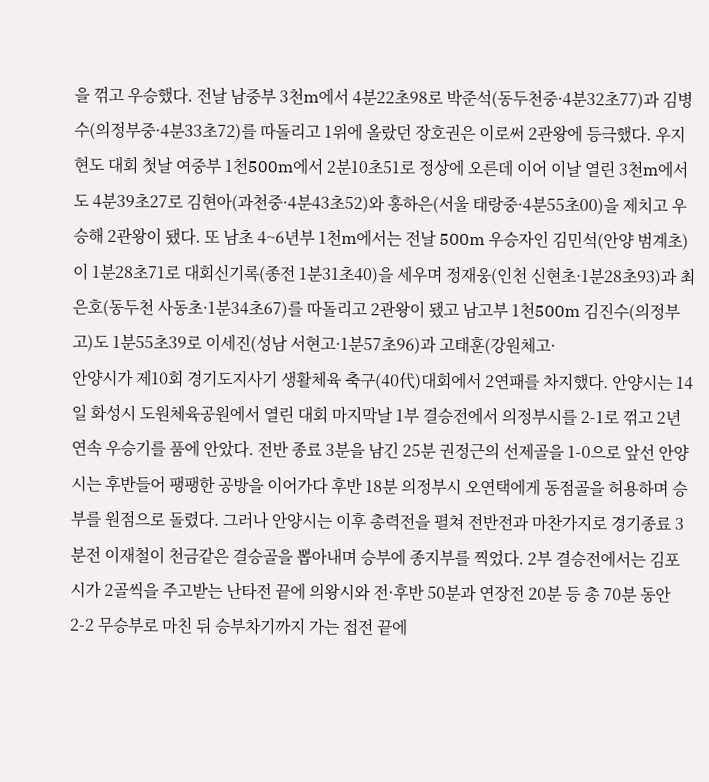을 꺾고 우승했다. 전날 남중부 3천m에서 4분22초98로 박준석(동두천중·4분32초77)과 김병수(의정부중·4분33초72)를 따돌리고 1위에 올랐던 장호권은 이로써 2관왕에 등극했다. 우지현도 대회 첫날 여중부 1천500m에서 2분10초51로 정상에 오른데 이어 이날 열린 3천m에서도 4분39초27로 김현아(과천중·4분43초52)와 홍하은(서울 태랑중·4분55초00)을 제치고 우승해 2관왕이 됐다. 또 남초 4~6년부 1천m에서는 전날 500m 우승자인 김민석(안양 범계초)이 1분28초71로 대회신기록(종전 1분31초40)을 세우며 정재웅(인천 신현초·1분28초93)과 최은호(동두천 사동초·1분34초67)를 따돌리고 2관왕이 됐고 남고부 1천500m 김진수(의정부고)도 1분55초39로 이세진(성남 서현고·1분57초96)과 고태훈(강원체고·
안양시가 제10회 경기도지사기 생활체육 축구(40代)대회에서 2연패를 차지했다. 안양시는 14일 화성시 도원체육공원에서 열린 대회 마지막날 1부 결승전에서 의정부시를 2-1로 꺾고 2년 연속 우승기를 품에 안았다. 전반 종료 3분을 남긴 25분 권정근의 선제골을 1-0으로 앞선 안양시는 후반들어 팽팽한 공방을 이어가다 후반 18분 의정부시 오연택에게 동점골을 허용하며 승부를 원점으로 돌렸다. 그러나 안양시는 이후 총력전을 펼쳐 전반전과 마찬가지로 경기종료 3분전 이재철이 천금같은 결승골을 뽑아내며 승부에 종지부를 찍었다. 2부 결승전에서는 김포시가 2골씩을 주고받는 난타전 끝에 의왕시와 전·후반 50분과 연장전 20분 등 총 70분 동안 2-2 무승부로 마친 뒤 승부차기까지 가는 접전 끝에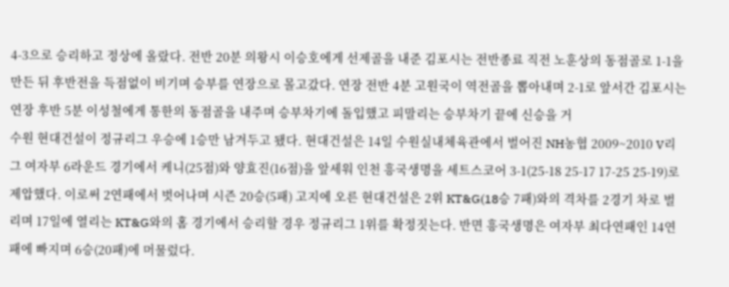4-3으로 승리하고 정상에 올랐다. 전반 20분 의왕시 이승호에게 선제골을 내준 김포시는 전반종료 직전 노훈상의 동점골로 1-1을 만든 뒤 후반전을 득점없이 비기며 승부를 연장으로 몰고갔다. 연장 전반 4분 고원국이 역전골을 뽑아내며 2-1로 앞서간 김포시는 연장 후반 5분 이성철에게 통한의 동점골을 내주며 승부차기에 돌입했고 피말리는 승부차기 끝에 신승을 거
수원 현대건설이 정규리그 우승에 1승만 남겨두고 됐다. 현대건설은 14일 수원실내체육관에서 벌어진 NH농협 2009~2010 V리그 여자부 6라운드 경기에서 케니(25점)와 양효진(16점)을 앞세워 인천 흥국생명을 세트스코어 3-1(25-18 25-17 17-25 25-19)로 제압했다. 이로써 2연패에서 벗어나며 시즌 20승(5패) 고지에 오른 현대건설은 2위 KT&G(18승 7패)와의 격차를 2경기 차로 벌리며 17일에 열리는 KT&G와의 홈 경기에서 승리할 경우 정규리그 1위를 확정짓는다. 반면 흥국생명은 여자부 최다연패인 14연패에 빠지며 6승(20패)에 머물렀다.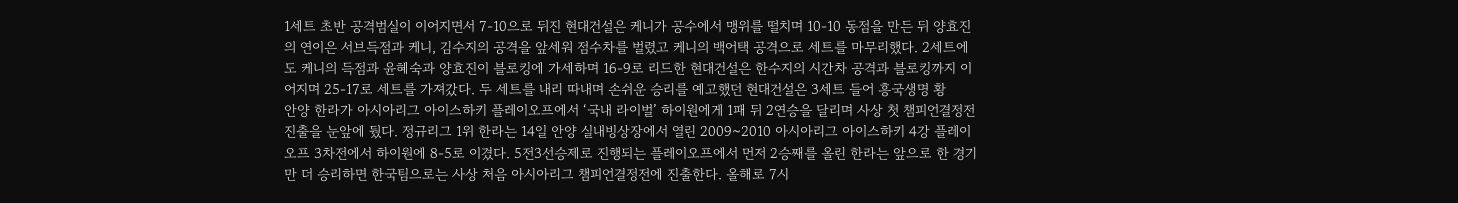1세트 초반 공격범실이 이어지면서 7-10으로 뒤진 현대건설은 케니가 공수에서 맹위를 떨치며 10-10 동점을 만든 뒤 양효진의 연이은 서브득점과 케니, 김수지의 공격을 앞세워 점수차를 벌렸고 케니의 백어택 공격으로 세트를 마무리했다. 2세트에도 케니의 득점과 윤혜숙과 양효진이 블로킹에 가세하며 16-9로 리드한 현대건설은 한수지의 시간차 공격과 블로킹까지 이어지며 25-17로 세트를 가져갔다. 두 세트를 내리 따내며 손쉬운 승리를 예고했던 현대건설은 3세트 들어 흥국생명 황
안양 한라가 아시아리그 아이스하키 플레이오프에서 ‘국내 라이벌’ 하이원에게 1패 뒤 2연승을 달리며 사상 첫 챔피언결정전 진출을 눈앞에 뒀다. 정규리그 1위 한라는 14일 안양 실내빙상장에서 열린 2009~2010 아시아리그 아이스하키 4강 플레이오프 3차전에서 하이원에 8-5로 이겼다. 5전3선승제로 진행되는 플레이오프에서 먼저 2승째를 올린 한라는 앞으로 한 경기만 더 승리하면 한국팀으로는 사상 처음 아시아리그 챔피언결정전에 진출한다. 올해로 7시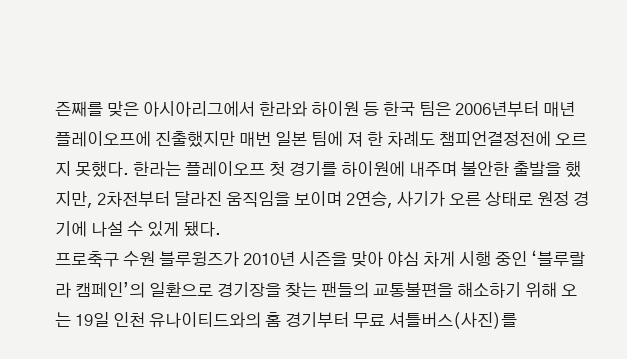즌째를 맞은 아시아리그에서 한라와 하이원 등 한국 팀은 2006년부터 매년 플레이오프에 진출했지만 매번 일본 팀에 져 한 차례도 챔피언결정전에 오르지 못했다. 한라는 플레이오프 첫 경기를 하이원에 내주며 불안한 출발을 했지만, 2차전부터 달라진 움직임을 보이며 2연승, 사기가 오른 상태로 원정 경기에 나설 수 있게 됐다.
프로축구 수원 블루윙즈가 2010년 시즌을 맞아 야심 차게 시행 중인 ‘블루랄라 캠페인’의 일환으로 경기장을 찾는 팬들의 교통불편을 해소하기 위해 오는 19일 인천 유나이티드와의 홈 경기부터 무료 셔틀버스(사진)를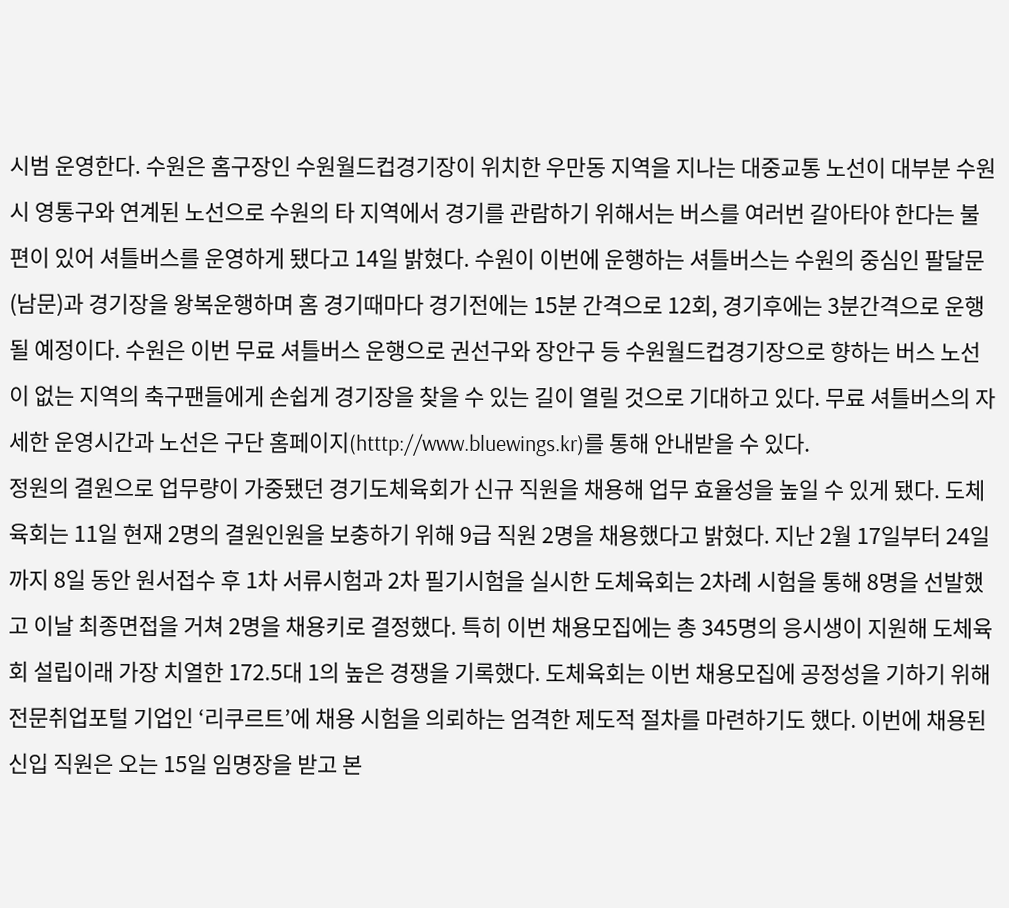시범 운영한다. 수원은 홈구장인 수원월드컵경기장이 위치한 우만동 지역을 지나는 대중교통 노선이 대부분 수원시 영통구와 연계된 노선으로 수원의 타 지역에서 경기를 관람하기 위해서는 버스를 여러번 갈아타야 한다는 불편이 있어 셔틀버스를 운영하게 됐다고 14일 밝혔다. 수원이 이번에 운행하는 셔틀버스는 수원의 중심인 팔달문(남문)과 경기장을 왕복운행하며 홈 경기때마다 경기전에는 15분 간격으로 12회, 경기후에는 3분간격으로 운행될 예정이다. 수원은 이번 무료 셔틀버스 운행으로 권선구와 장안구 등 수원월드컵경기장으로 향하는 버스 노선이 없는 지역의 축구팬들에게 손쉽게 경기장을 찾을 수 있는 길이 열릴 것으로 기대하고 있다. 무료 셔틀버스의 자세한 운영시간과 노선은 구단 홈페이지(htttp://www.bluewings.kr)를 통해 안내받을 수 있다.
정원의 결원으로 업무량이 가중됐던 경기도체육회가 신규 직원을 채용해 업무 효율성을 높일 수 있게 됐다. 도체육회는 11일 현재 2명의 결원인원을 보충하기 위해 9급 직원 2명을 채용했다고 밝혔다. 지난 2월 17일부터 24일까지 8일 동안 원서접수 후 1차 서류시험과 2차 필기시험을 실시한 도체육회는 2차례 시험을 통해 8명을 선발했고 이날 최종면접을 거쳐 2명을 채용키로 결정했다. 특히 이번 채용모집에는 총 345명의 응시생이 지원해 도체육회 설립이래 가장 치열한 172.5대 1의 높은 경쟁을 기록했다. 도체육회는 이번 채용모집에 공정성을 기하기 위해 전문취업포털 기업인 ‘리쿠르트’에 채용 시험을 의뢰하는 엄격한 제도적 절차를 마련하기도 했다. 이번에 채용된 신입 직원은 오는 15일 임명장을 받고 본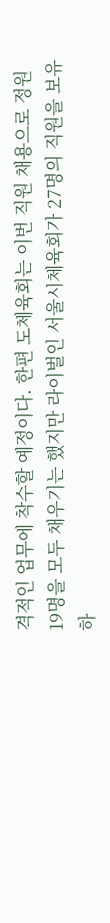격적인 업무에 착수할 예정이다. 한편 도체육회는 이번 직원 채용으로 정원 19명을 모두 채우기는 했지만 라이벌인 서울시체육회가 27명의 직원을 보유하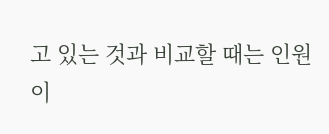고 있는 것과 비교할 때는 인원이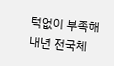턱없이 부족해 내년 전국체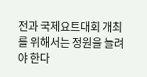전과 국제요트대회 개최를 위해서는 정원을 늘려야 한다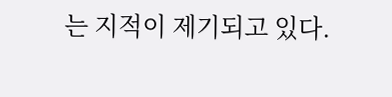는 지적이 제기되고 있다.